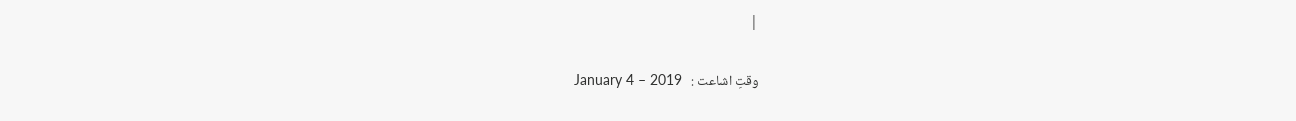|

وقتِ اشاعت :   January 4 – 2019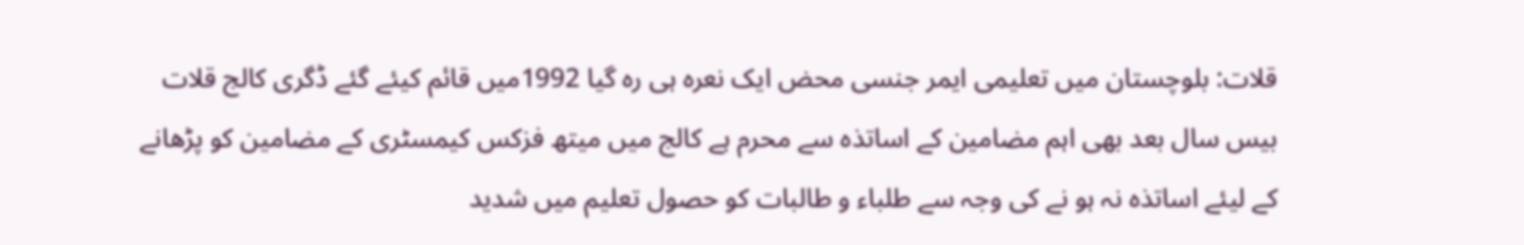قلات: بلوچستان میں تعلیمی ایمر جنسی محض ایک نعرہ ہی رہ گیا 1992میں قائم کیئے گئے ڈگری کالج قلات بیس سال بعد بھی اہم مضامین کے اساتذہ سے محرم ہے کالج میں میتھ فزکس کیمسٹری کے مضامین کو پڑھانے کے لیئے اساتذہ نہ ہو نے کی وجہ سے طلباء و طالبات کو حصول تعلیم میں شدید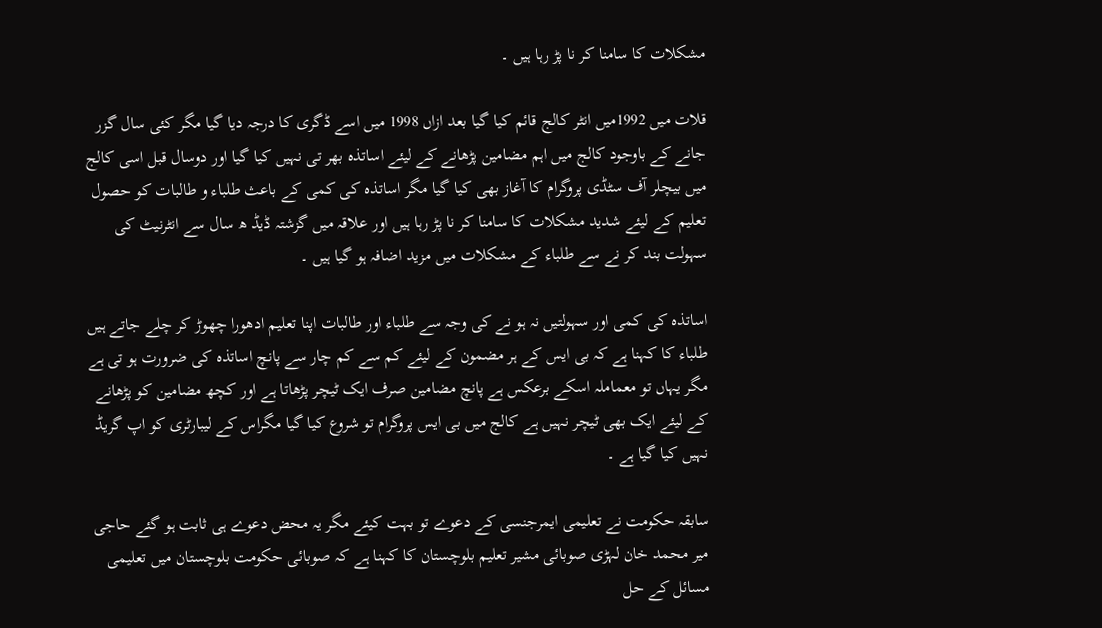مشکلات کا سامنا کر نا پڑ رہا ہیں ۔

قلات میں 1992میں انٹر کالج قائم کیا گیا بعد ازاں 1998 میں اسے ڈگری کا درجہ دیا گیا مگر کئی سال گزر جانے کے باوجود کالج میں اہم مضامین پڑھانے کے لیئے اساتذہ بھر تی نہیں کیا گیا اور دوسال قبل اسی کالج میں بیچلر آف سٹڈی پروگرام کا آغاز بھی کیا گیا مگر اساتذہ کی کمی کے باعث طلباء و طالبات کو حصول تعلیم کے لیئے شدید مشکلات کا سامنا کر نا پڑ رہا ہیں اور علاقہ میں گزشتہ ڈیڈ ھ سال سے انٹرنیٹ کی سہولت بند کر نے سے طلباء کے مشکلات میں مزید اضافہ ہو گیا ہیں ۔

اساتذہ کی کمی اور سہولتیں نہ ہو نے کی وجہ سے طلباء اور طالبات اپنا تعلیم ادھورا چھوڑ کر چلے جاتے ہیں طلباء کا کہنا ہے کہ بی ایس کے ہر مضمون کے لیئے کم سے کم چار سے پانچ اساتذہ کی ضرورت ہو تی ہے مگر یہاں تو معماملہ اسکے برعکس ہے پانچ مضامین صرف ایک ٹیچر پڑھاتا ہے اور کچھ مضامین کو پڑھانے کے لیئے ایک بھی ٹیچر نہیں ہے کالج میں بی ایس پروگرام تو شروع کیا گیا مگراس کے لیبارٹری کو اپ گریڈ نہیں کیا گیا ہے ۔

سابقہ حکومت نے تعلیمی ایمرجنسی کے دعوے تو بہت کیئے مگر یہ محض دعوے ہی ثابت ہو گئے حاجی میر محمد خان لہڑی صوبائی مشیر تعلیم بلوچستان کا کہنا ہے کہ صوبائی حکومت بلوچستان میں تعلیمی مسائل کے حل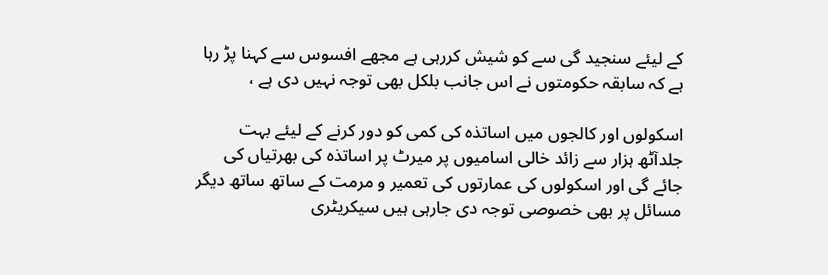کے لیئے سنجید گی سے کو شیش کررہی ہے مجھے افسوس سے کہنا پڑ رہا ہے کہ سابقہ حکومتوں نے اس جانب بلکل بھی توجہ نہیں دی ہے ،

اسکولوں اور کالجوں میں اساتذہ کی کمی کو دور کرنے کے لیئے بہت جلدآٹھ ہزار سے زائد خالی اسامیوں پر میرٹ پر اساتذہ کی بھرتیاں کی جائے گی اور اسکولوں کی عمارتوں کی تعمیر و مرمت کے ساتھ ساتھ دیگر مسائل پر بھی خصوصی توجہ دی جارہی ہیں سیکریٹری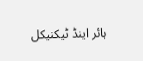ہائر اینڈ ٹیکنیکل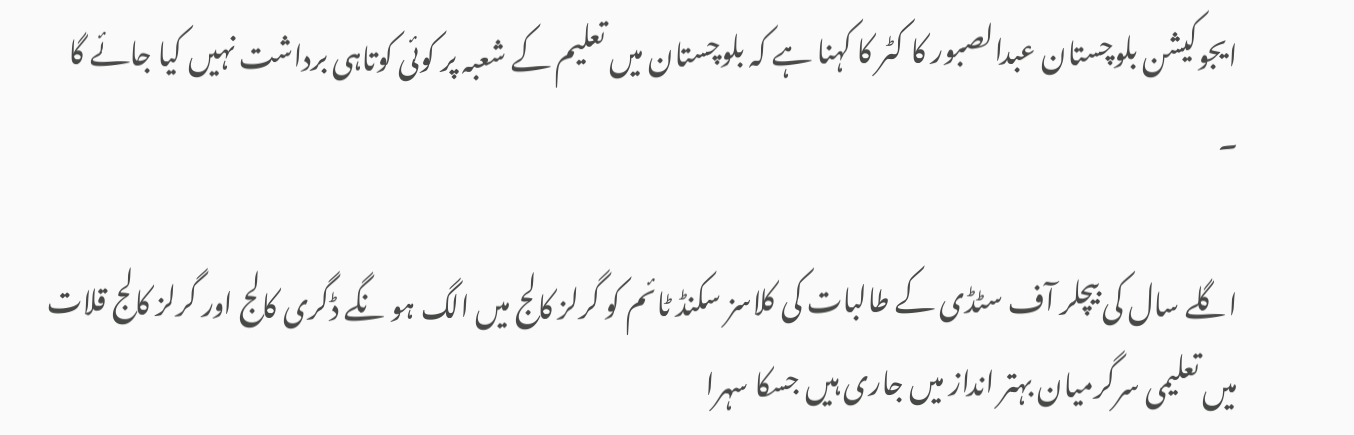ایجوکیشن بلوچستان عبدالصبور کا کٹر کا کہنا ہے کہ بلوچستان میں تعلیم کے شعبہ پر کوئی کوتاہی برداشت نہیں کیا جائے گا ۔

اگلے سال کی بیچلر آف سٹڈی کے طالبات کی کلاسز سکنڈ ٹائم کو گرلز کالج میں الگ ہو نگے ڈگری کالج اور گرلز کالج قلات میں تعلیمی سرگرمیان بہتر انداز میں جاری ہیں جسکا سہرا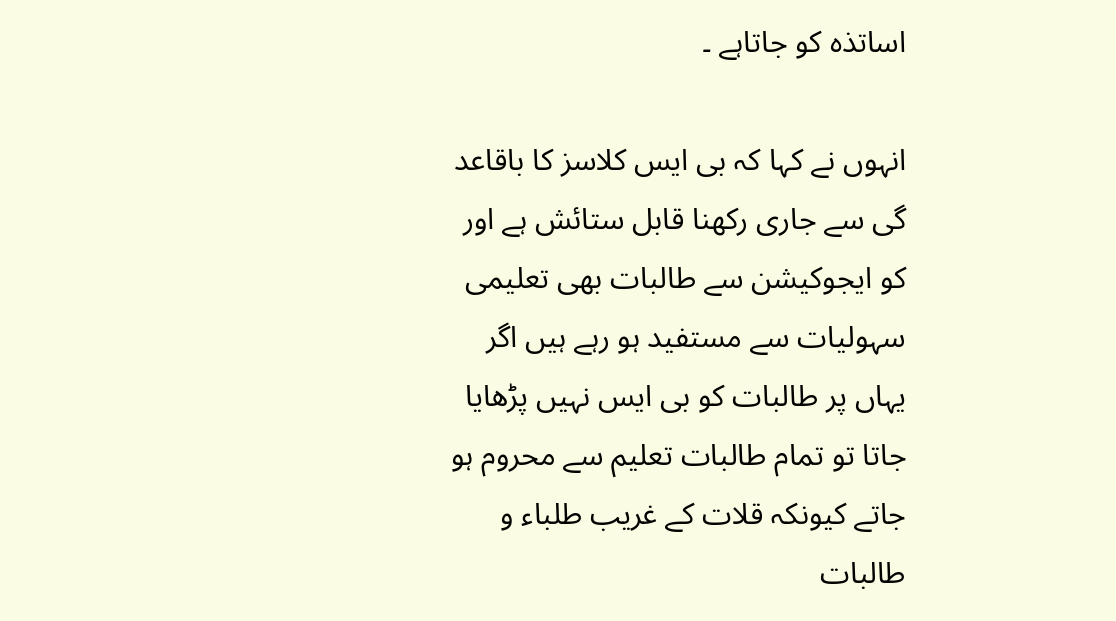اساتذہ کو جاتاہے ۔

انہوں نے کہا کہ بی ایس کلاسز کا باقاعد گی سے جاری رکھنا قابل ستائش ہے اور کو ایجوکیشن سے طالبات بھی تعلیمی سہولیات سے مستفید ہو رہے ہیں اگر یہاں پر طالبات کو بی ایس نہیں پڑھایا جاتا تو تمام طالبات تعلیم سے محروم ہو جاتے کیونکہ قلات کے غریب طلباء و طالبات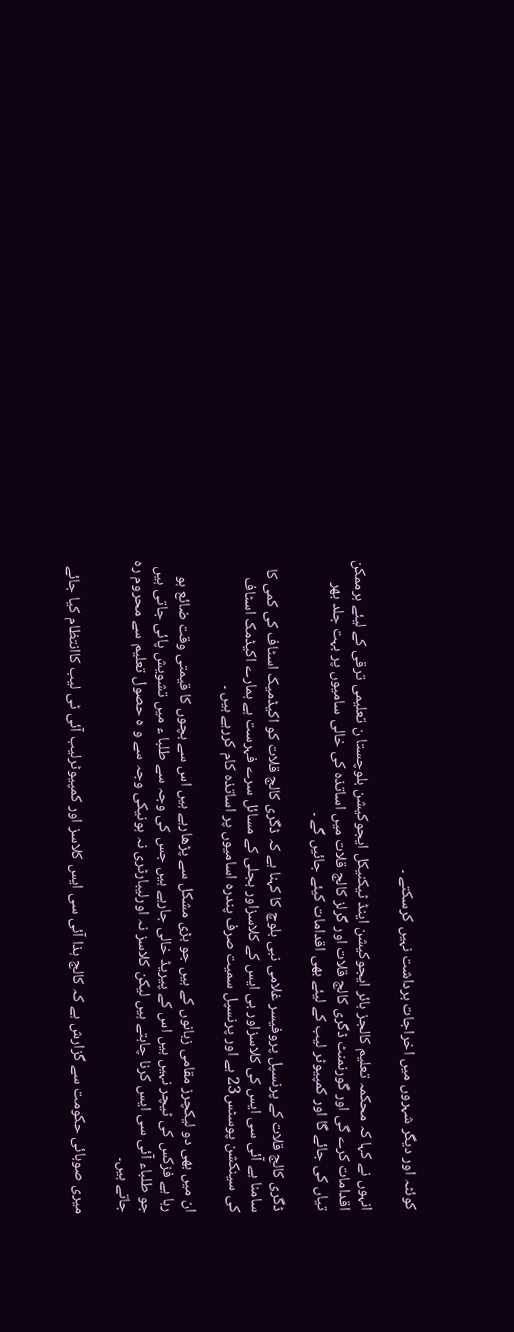کوئٹہ اور دیگر شہروں میں اخراجات برداشت نہیں کرسکتے ۔

انہوں نے کہا کہ محکمہ تعلیم کالجز ہائر ایجوکیشن اینڈ ٹیکنیکل ایجوکیشن بلوچستا ن تعلیمی ترقی کے لیئے ہرممکن اقدامات کرے گی اور گورنمنٹ ڈگری کالج قلات اور گرلز کالج قلات میں اساتذہ کی خالی سامیوں پر بہت جلد بھر تیاں کی جائے گا اور کمپیوٹر لیب کے لیئے بھی اقدامات کیئے جائیں گے ۔

ڈگری کالج قلات کے پرنسپل پروفیسر غلامی نبی بلوچ کا کہنا ہے کہ ڈگری کالج قلات کو اکیڈمیک اسٹاف کی کمی کا سامنا ہے آئی سی ایس کی کلاسزاور بی ایس کے کلاسزاور بجلی کے مسائل سرے فہرست ہے ہمارے اکیڈمک اسٹاف کی سینکشن پوسٹس23 ہے اور پرنسپل سمیت صرف پندرہ اسامیوں پر اساتذہ کام کررہے ہیں ۔

ان میں بھی دو لیکچرز مقامی زبانوں کے ہیں جو بڑی مشکل سے پڑھارہے ہیں اس سے بچوں کا قیمتی وقت ضائع ہو رہا ہے فزکس کی ٹیچر نہیں ہیں اس کے پیریڈ خالی جارہے ہیں جس کی وجہ سے طلبا ء میں تشویش پائی جاتی ہیں جو طلباء آئی سی ایس کرنا چاہتے ہیں لیکن کلاسز نہ اورلیبارٹری نہ ہونیکی وجہ سے و ہ حصول تعلیم سے محروم رہ جاتے ہیں۔

میری صوبائی حکومت سے گزارش ہے کہ کالج ہذا آئی سی ایس کلاسز اور کمپیوٹرلیب آئی ٹی لیب کاانتظام کیا جائے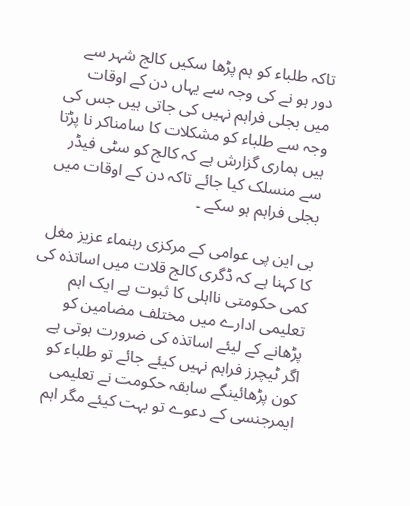تاکہ طلباء کو ہم پڑھا سکیں کالج شہر سے دور ہو نے کی وجہ سے یہاں دن کے اوقات میں بجلی فراہم نہیں کی جاتی ہیں جس کی وجہ سے طلباء کو مشکلات کا سامناکر نا پڑتا ہیں ہماری گزارش ہے کہ کالج کو سٹی فیڈر سے منسلک کیا جائے تاکہ دن کے اوقات میں بجلی فراہم ہو سکے ۔

بی این پی عوامی کے مرکزی رہنماء عزیز مغل کا کہنا ہے کہ ڈگری کالج قلات میں اساتذہ کی کمی حکومتی نااہلی کا ثبوت ہے ایک اہم تعلیمی ادارے میں مختلف مضامین کو پڑھانے کے لیئے اساتذہ کی ضرورت ہوتی ہے اگر ٹیچرز فراہم نہیں کیئے جائے تو طلباء کو کون پڑھائینگے سابقہ حکومت نے تعلیمی ایمرجنسی کے دعوے تو بہت کیئے مگر اہم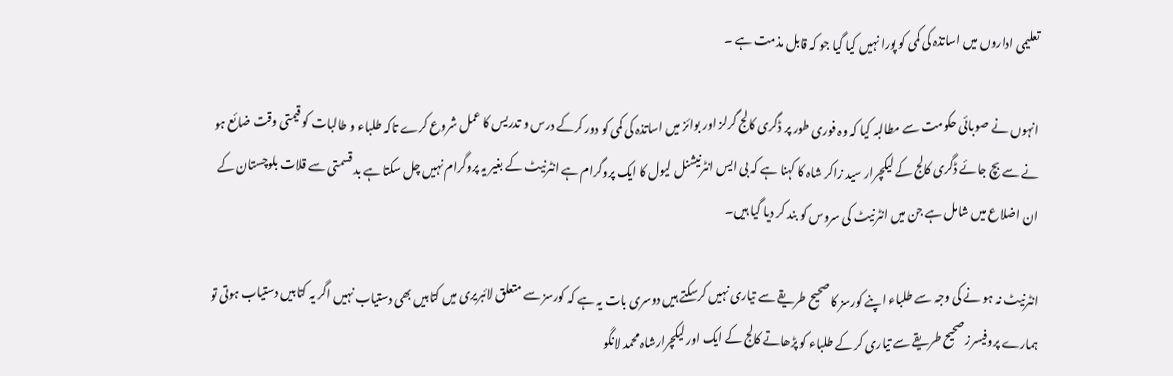تعلیمی اداروں میں اساتذہ کی کمی کو پورا نہیں کیا گیا جو کہ قابل مذمت ہے ۔

انہوں نے صوبائی حکومت سے مطالبہ کیا کہ وہ فوری طور پر ڈگری کالج گرلز اور بوائز میں اساتذہ کی کمی کو دور کرکے درس و تدریس کا عمل شروع کرے تاکہ طلباء و طالبات کو قیمتی وقت ضائع ہو نے سے بچ جائے ڈگری کالج کے لیکچرار سید زاکر شاہ کا کہنا ہے کہ بی ایس انٹرنیشنل لیول کا ایک پروگرام ہے انٹرنیٹ کے بغیر یہ پروگرام نہیں چل سکتا ہے بد قسمتی سے قلات بلوچستان کے ان اضلاع میں شامل ہے جن میں انٹرنیٹ کی سروس کو بند کر دیا گیا ہیں۔

انٹرنیٹ نہ ہو نے کی وجہ سے طلباء اپنے کورسز کا صحیح طریقے سے تیاری نہیں کرسکتے ہیں دوسری بات یہ ہے کہ کورسز سے متعلق لائبریری میں کتابیں بھی دستیاب نہیں اگر یہ کتابیں دستیاب ہوتی تو ہمارے پروفیسرز صحیح طریقے سے تیاری کر کے طلباء کو پڑھاتے کالج کے ایک اور لیکچرارشاہ محمد لانگو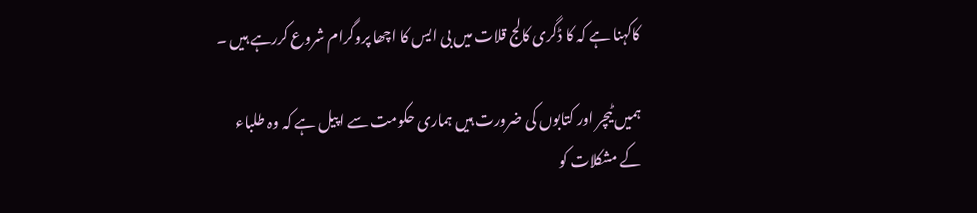کاکہنا ہے کہ کا ڈگری کالج قلات میں بی ایس کا اچھا پروگرام شروع کررہے ہیں ۔

ہمیں ٹیچر اور کتابوں کی ضرورت ہیں ہماری حکومت سے اپیل ہے کہ وہ طلباء کے مشکلات کو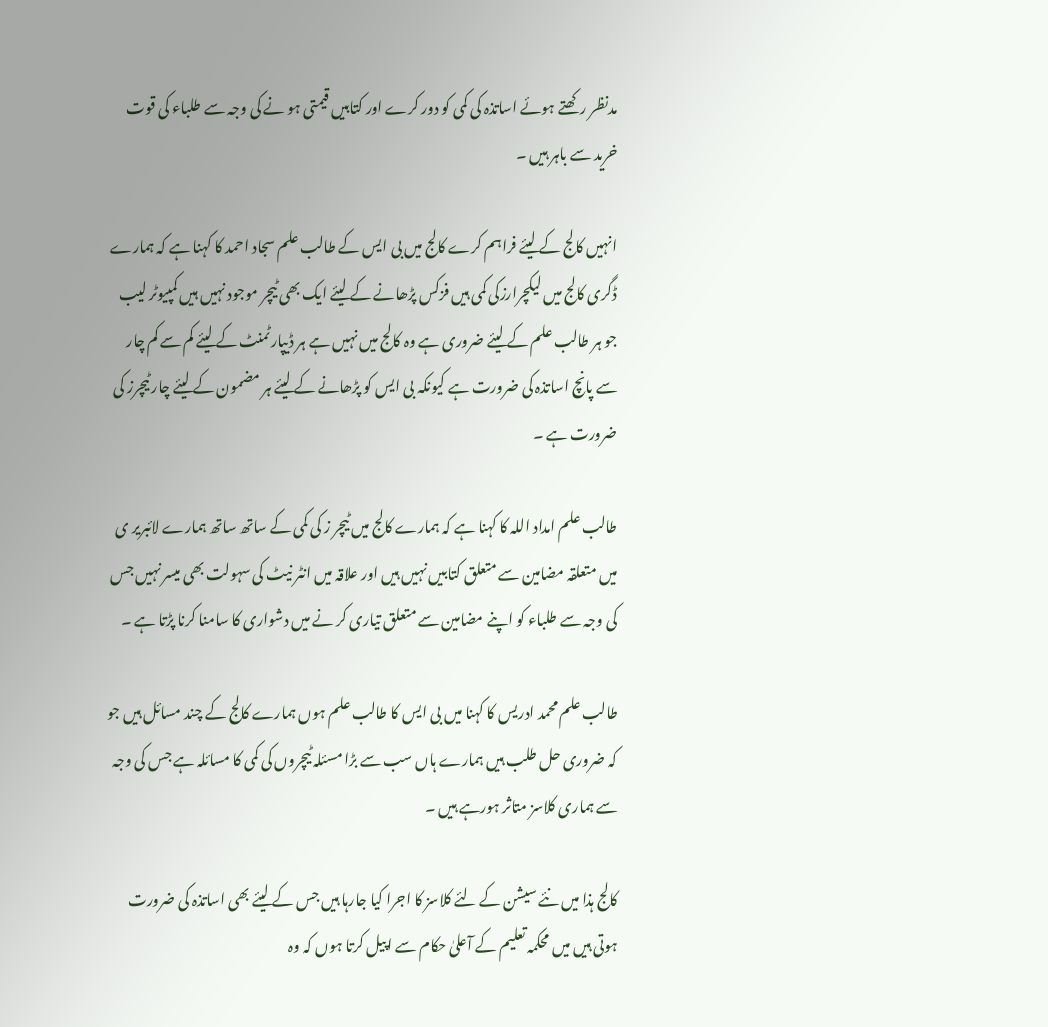مدنظر رکھتے ہوئے اساتذہ کی کمی کو دور کرے اور کتابیں قیمتی ہو نے کی وجہ سے طلباء کی قوت خرید سے باہر ہیں ۔

انہیں کالج کے لیئے فراہم کرے کالج میں بی ایس کے طالب علم سجاد احمد کا کہنا ہے کہ ہمارے ڈگری کالج میں لیکچرارزکی کمی ہیں فزکس پڑھانے کے لیئے ایک بھی ٹیچر موجود نہیں ہیں کمپیوٹر لیب جو ہر طالب علم کے لیئے ضروری ہے وہ کالج میں نہیں ہے ہر ڈیپارٹمنٹ کے لیئے کم سے کم چار سے پانچ اساتذہ کی ضرورت ہے کیونکہ بی ایس کو پڑھانے کے لیئے ہر مضمون کے لیئے چار ٹیچرز کی ضرورت ہے ۔

طالب علم امداد اللہ کا کہنا ہے کہ ہمارے کالج میں ٹیچر ز کی کمی کے ساتھ ساتھ ہمارے لائبریر ی میں متعلقہ مضامین سے متعلق کتابیں نہیں ہیں اور علاقہ میں انٹر نیٹ کی سہولت بھی میسر نہیں جس کی وجہ سے طلباء کو اپنے مضامین سے متعلق تیاری کر نے میں دشواری کا سامنا کرنا پڑتا ہے ۔

طالب علم محمد ادریس کا کہنا میں بی ایس کا طالب علم ہوں ہمارے کالج کے چند مسائل ہیں جو کہ ضروری حل طلب ہیں ہمارے ہاں سب سے بڑا مسئلہ ٹیچروں کی کمی کا مسائلہ ہے جس کی وجہ سے ہماری کلاسز متاثر ہورہے ہیں ۔

کالج ہذا میں نئے سیشن کے لئے کلاسز کا اجرا کیا جارہا ہیں جس کے لیئے بھی اساتذہ کی ضرورت ہوتی ہیں میں محکمہ تعلیم کے آعلیٰ حکام سے اپیل کرتا ہوں کہ وہ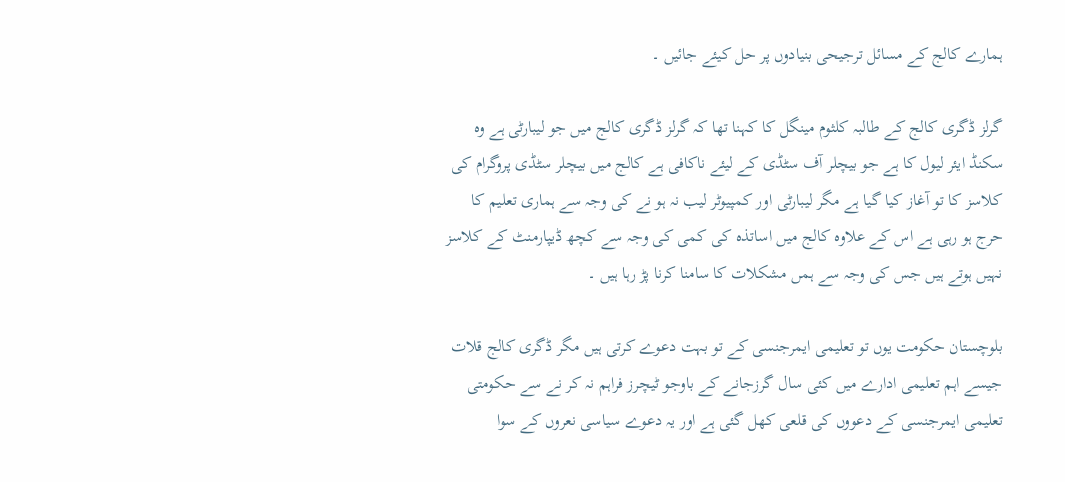ہمارے کالج کے مسائل ترجیحی بنیادوں پر حل کیئے جائیں ۔

گرلز ڈگری کالج کے طالبہ کلثوم مینگل کا کہنا تھا کہ گرلز ڈگری کالج میں جو لیبارٹی ہے وہ سکنڈ ایئر لیول کا ہے جو بیچلر آف سٹڈی کے لیئے ناکافی ہے کالج میں بیچلر سٹڈی پروگرام کی کلاسز کا تو آغاز کیا گیا ہے مگر لیبارٹی اور کمپیوٹر لیب نہ ہو نے کی وجہ سے ہماری تعلیم کا حرج ہو رہی ہے اس کے علاوہ کالج میں اساتذہ کی کمی کی وجہ سے کچھ ڈیپارمنٹ کے کلاسز نہیں ہوتے ہیں جس کی وجہ سے ہمں مشکلات کا سامنا کرنا پڑ رہا ہیں ۔

بلوچستان حکومت یوں تو تعلیمی ایمرجنسی کے تو بہت دعوے کرتی ہیں مگر ڈگری کالج قلات جیسے اہم تعلیمی ادارے میں کئی سال گرزجانے کے باوجو ٹیچرز فراہم نہ کر نے سے حکومتی تعلیمی ایمرجنسی کے دعووں کی قلعی کھل گئی ہے اور یہ دعوے سیاسی نعروں کے سوا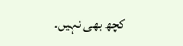کچھ بھی نہیں۔